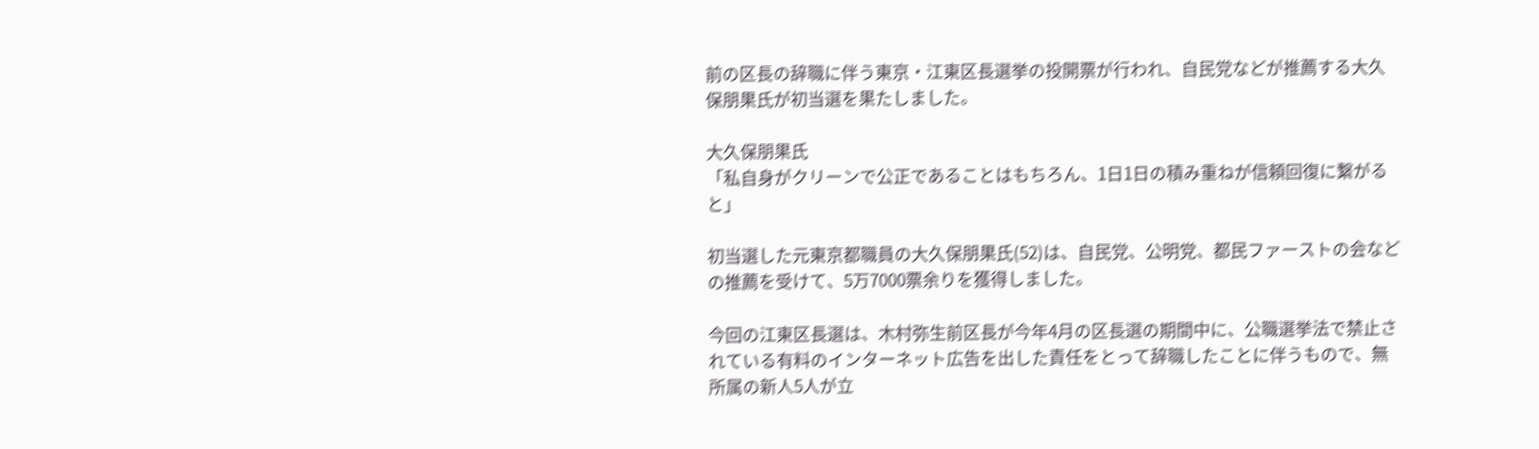前の区長の辞職に伴う東京・江東区長選挙の投開票が行われ、自民党などが推薦する大久保朋果氏が初当選を果たしました。

大久保朋果氏
「私自身がクリーンで公正であることはもちろん、1日1日の積み重ねが信頼回復に繋がると」

初当選した元東京都職員の大久保朋果氏(52)は、自民党、公明党、都民ファーストの会などの推薦を受けて、5万7000票余りを獲得しました。

今回の江東区長選は、木村弥生前区長が今年4月の区長選の期間中に、公職選挙法で禁止されている有料のインターネット広告を出した責任をとって辞職したことに伴うもので、無所属の新人5人が立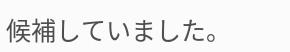候補していました。